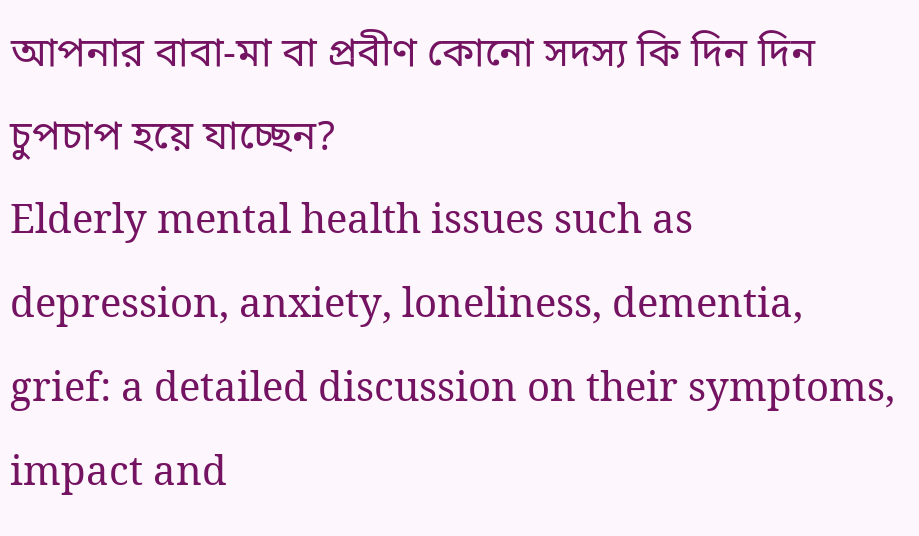আপনার বাবা-মা বা প্রবীণ কোনো সদস্য কি দিন দিন চুপচাপ হয়ে যাচ্ছেন?
Elderly mental health issues such as depression, anxiety, loneliness, dementia, grief: a detailed discussion on their symptoms, impact and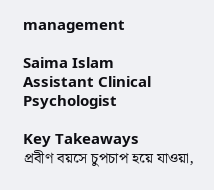management

Saima Islam
Assistant Clinical Psychologist

Key Takeaways
প্রবীণ বয়সে চুপচাপ হয়ে যাওয়া,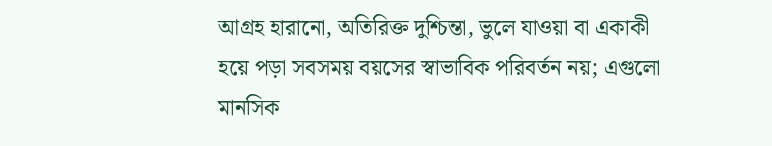আগ্রহ হারানো, অতিরিক্ত দুশ্চিন্তা, ভুলে যাওয়া বা একাকী হয়ে পড়া সবসময় বয়সের স্বাভাবিক পরিবর্তন নয়; এগুলো মানসিক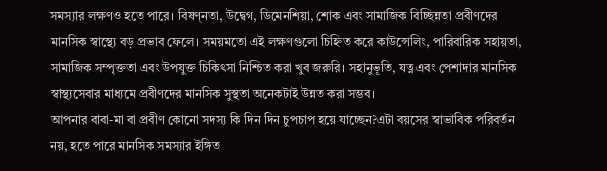সমস্যার লক্ষণও হতে পারে। বিষণ্নতা, উদ্বেগ, ডিমেনশিয়া, শোক এবং সামাজিক বিচ্ছিন্নতা প্রবীণদের মানসিক স্বাস্থ্যে বড় প্রভাব ফেলে। সময়মতো এই লক্ষণগুলো চিহ্নিত করে কাউন্সেলিং, পারিবারিক সহায়তা, সামাজিক সম্পৃক্ততা এবং উপযুক্ত চিকিৎসা নিশ্চিত করা খুব জরুরি। সহানুভূতি, যত্ন এবং পেশাদার মানসিক স্বাস্থ্যসেবার মাধ্যমে প্রবীণদের মানসিক সুস্থতা অনেকটাই উন্নত করা সম্ভব।
আপনার বাবা-মা বা প্রবীণ কোনো সদস্য কি দিন দিন চুপচাপ হয়ে যাচ্ছেন?এটা বয়সের স্বাভাবিক পরিবর্তন নয়, হতে পারে মানসিক সমস্যার ইঙ্গিত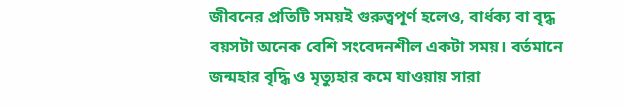জীবনের প্রতিটি সময়ই গুরুত্বপূর্ণ হলেও, বার্ধক্য বা বৃদ্ধ বয়সটা অনেক বেশি সংবেদনশীল একটা সময়। বর্তমানে জন্মহার বৃদ্ধি ও মৃত্যুহার কমে যাওয়ায় সারা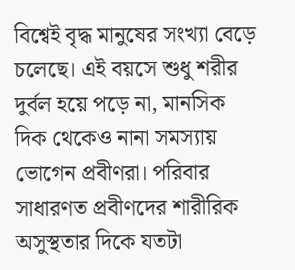বিশ্বেই বৃদ্ধ মানুষের সংখ্যা বেড়ে চলেছে। এই বয়সে শুধু শরীর দুর্বল হয়ে পড়ে না, মানসিক দিক থেকেও নানা সমস্যায় ভোগেন প্রবীণরা। পরিবার সাধারণত প্রবীণদের শারীরিক অসুস্থতার দিকে যতটা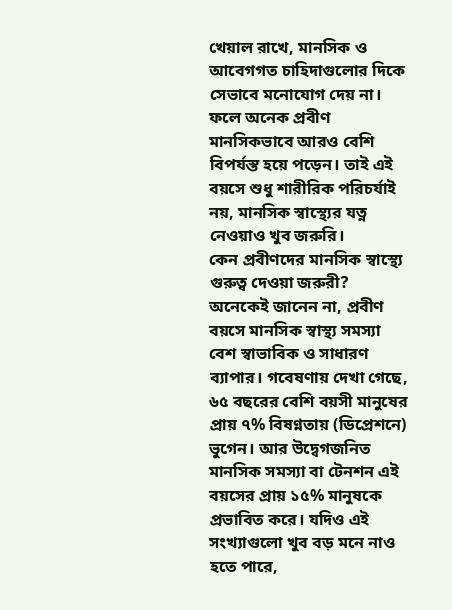খেয়াল রাখে, মানসিক ও আবেগগত চাহিদাগুলোর দিকে সেভাবে মনোযোগ দেয় না। ফলে অনেক প্রবীণ মানসিকভাবে আরও বেশি বিপর্যস্ত হয়ে পড়েন। তাই এই বয়সে শুধু শারীরিক পরিচর্যাই নয়, মানসিক স্বাস্থ্যের যত্ন নেওয়াও খুব জরুরি।
কেন প্রবীণদের মানসিক স্বাস্থ্যে গুরুত্ব দেওয়া জরুরী?
অনেকেই জানেন না, প্রবীণ বয়সে মানসিক স্বাস্থ্য সমস্যা বেশ স্বাভাবিক ও সাধারণ ব্যাপার। গবেষণায় দেখা গেছে, ৬৫ বছরের বেশি বয়সী মানুষের প্রায় ৭% বিষণ্নতায় (ডিপ্রেশনে) ভুগেন। আর উদ্বেগজনিত মানসিক সমস্যা বা টেনশন এই বয়সের প্রায় ১৫% মানুষকে প্রভাবিত করে। যদিও এই সংখ্যাগুলো খুব বড় মনে নাও হতে পারে,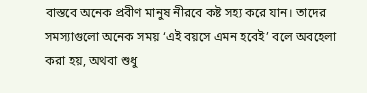বাস্তবে অনেক প্রবীণ মানুষ নীরবে কষ্ট সহ্য করে যান। তাদের সমস্যাগুলো অনেক সময় ‘এই বয়সে এমন হবেই’ বলে অবহেলা করা হয়, অথবা শুধু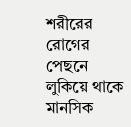শরীরের রোগের পেছনে লুকিয়ে থাকে মানসিক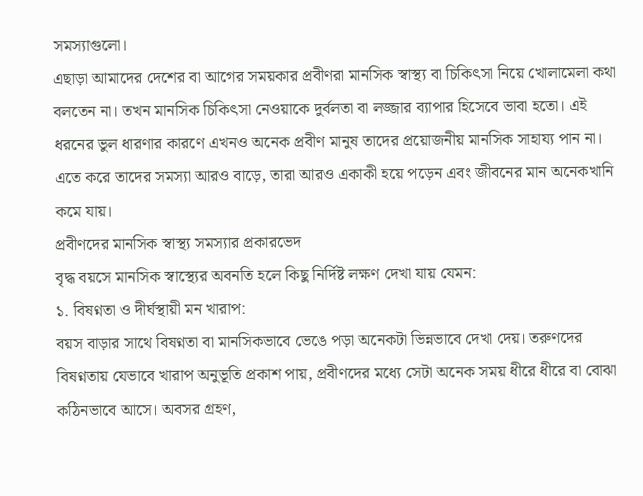সমস্যাগুলো।
এছাড়া আমাদের দেশের বা আগের সময়কার প্রবীণরা মানসিক স্বাস্থ্য বা চিকিৎসা নিয়ে খোলামেলা কথা বলতেন না। তখন মানসিক চিকিৎসা নেওয়াকে দুর্বলতা বা লজ্জার ব্যাপার হিসেবে ভাবা হতো। এই ধরনের ভুল ধারণার কারণে এখনও অনেক প্রবীণ মানুষ তাদের প্রয়োজনীয় মানসিক সাহায্য পান না। এতে করে তাদের সমস্যা আরও বাড়ে, তারা আরও একাকী হয়ে পড়েন এবং জীবনের মান অনেকখানি কমে যায়।
প্রবীণদের মানসিক স্বাস্থ্য সমস্যার প্রকারভেদ
বৃদ্ধ বয়সে মানসিক স্বাস্থ্যের অবনতি হলে কিছু নির্দিষ্ট লক্ষণ দেখা যায় যেমন:
১. বিষণ্নতা ও দীর্ঘস্থায়ী মন খারাপ:
বয়স বাড়ার সাথে বিষণ্নতা বা মানসিকভাবে ভেঙে পড়া অনেকটা ভিন্নভাবে দেখা দেয়। তরুণদের বিষণ্নতায় যেভাবে খারাপ অনুভূতি প্রকাশ পায়, প্রবীণদের মধ্যে সেটা অনেক সময় ধীরে ধীরে বা বোঝা কঠিনভাবে আসে। অবসর গ্রহণ,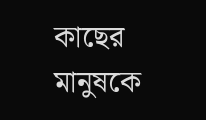কাছের মানুষকে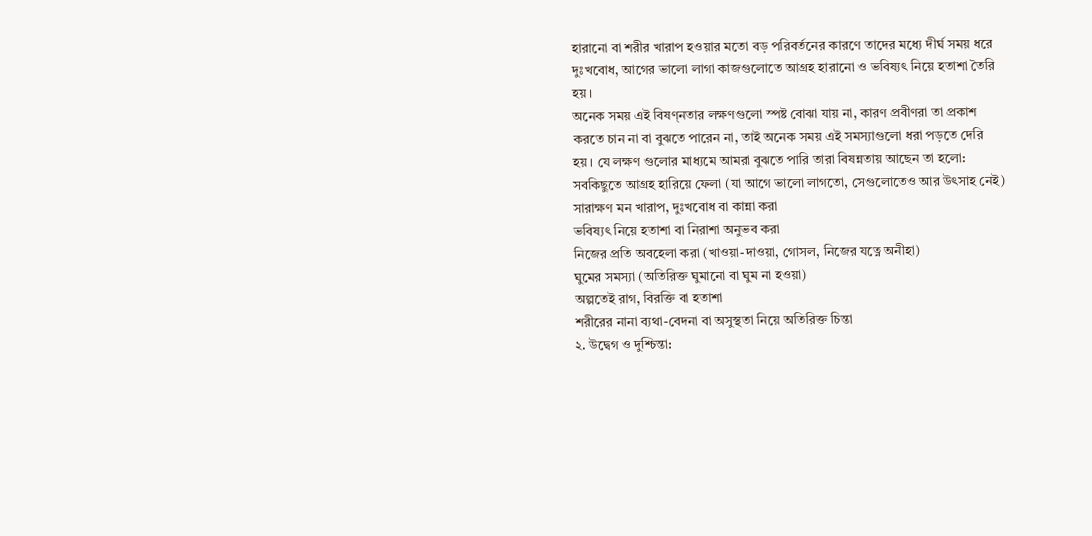হারানো বা শরীর খারাপ হওয়ার মতো বড় পরিবর্তনের কারণে তাদের মধ্যে দীর্ঘ সময় ধরে দুঃখবোধ, আগের ভালো লাগা কাজগুলোতে আগ্রহ হারানো ও ভবিষ্যৎ নিয়ে হতাশা তৈরি হয়।
অনেক সময় এই বিষণ্নতার লক্ষণগুলো স্পষ্ট বোঝা যায় না, কারণ প্রবীণরা তা প্রকাশ করতে চান না বা বুঝতে পারেন না, তাই অনেক সময় এই সমস্যাগুলো ধরা পড়তে দেরি হয়। যে লক্ষণ গুলোর মাধ্যমে আমরা বুঝতে পারি তারা বিষন্নতায় আছেন তা হলো:
সবকিছুতে আগ্রহ হারিয়ে ফেলা (যা আগে ভালো লাগতো, সেগুলোতেও আর উৎসাহ নেই)
সারাক্ষণ মন খারাপ, দুঃখবোধ বা কান্না করা
ভবিষ্যৎ নিয়ে হতাশা বা নিরাশা অনুভব করা
নিজের প্রতি অবহেলা করা (খাওয়া-দাওয়া, গোসল, নিজের যত্নে অনীহা)
ঘুমের সমস্যা (অতিরিক্ত ঘুমানো বা ঘুম না হওয়া)
অল্পতেই রাগ, বিরক্তি বা হতাশা
শরীরের নানা ব্যথা-বেদনা বা অসুস্থতা নিয়ে অতিরিক্ত চিন্তা
২. উদ্বেগ ও দুশ্চিন্তা: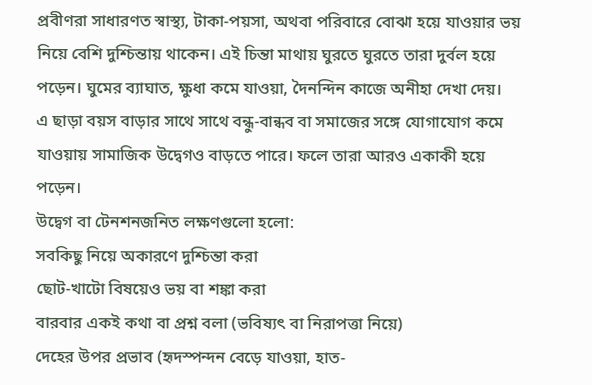প্রবীণরা সাধারণত স্বাস্থ্য, টাকা-পয়সা, অথবা পরিবারে বোঝা হয়ে যাওয়ার ভয় নিয়ে বেশি দুশ্চিন্তায় থাকেন। এই চিন্তা মাথায় ঘুরতে ঘুরতে তারা দুর্বল হয়ে পড়েন। ঘুমের ব্যাঘাত, ক্ষুধা কমে যাওয়া, দৈনন্দিন কাজে অনীহা দেখা দেয়।
এ ছাড়া বয়স বাড়ার সাথে সাথে বন্ধু-বান্ধব বা সমাজের সঙ্গে যোগাযোগ কমে যাওয়ায় সামাজিক উদ্বেগও বাড়তে পারে। ফলে তারা আরও একাকী হয়ে পড়েন।
উদ্বেগ বা টেনশনজনিত লক্ষণগুলো হলো:
সবকিছু নিয়ে অকারণে দুশ্চিন্তা করা
ছোট-খাটো বিষয়েও ভয় বা শঙ্কা করা
বারবার একই কথা বা প্রশ্ন বলা (ভবিষ্যৎ বা নিরাপত্তা নিয়ে)
দেহের উপর প্রভাব (হৃদস্পন্দন বেড়ে যাওয়া, হাত-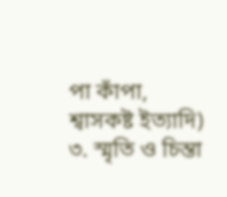পা কাঁপা, শ্বাসকষ্ট ইত্যাদি)
৩. স্মৃতি ও চিন্তা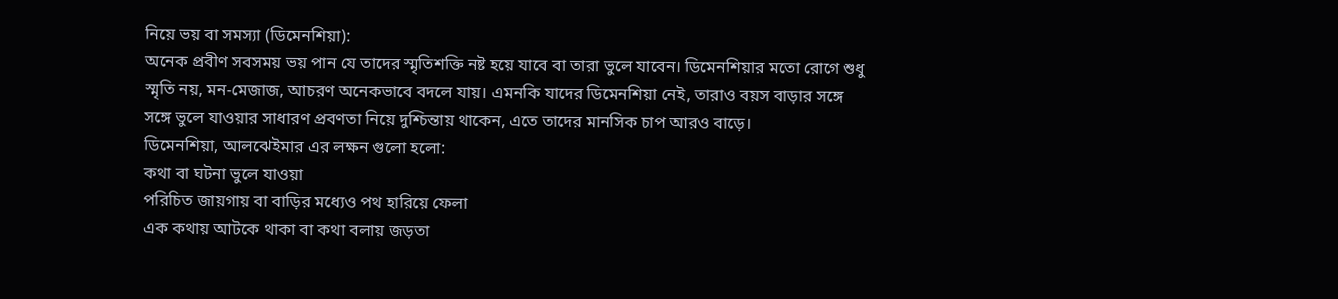নিয়ে ভয় বা সমস্যা (ডিমেনশিয়া):
অনেক প্রবীণ সবসময় ভয় পান যে তাদের স্মৃতিশক্তি নষ্ট হয়ে যাবে বা তারা ভুলে যাবেন। ডিমেনশিয়ার মতো রোগে শুধু স্মৃতি নয়, মন-মেজাজ, আচরণ অনেকভাবে বদলে যায়। এমনকি যাদের ডিমেনশিয়া নেই, তারাও বয়স বাড়ার সঙ্গে সঙ্গে ভুলে যাওয়ার সাধারণ প্রবণতা নিয়ে দুশ্চিন্তায় থাকেন, এতে তাদের মানসিক চাপ আরও বাড়ে।
ডিমেনশিয়া, আলঝেইমার এর লক্ষন গুলো হলো:
কথা বা ঘটনা ভুলে যাওয়া
পরিচিত জায়গায় বা বাড়ির মধ্যেও পথ হারিয়ে ফেলা
এক কথায় আটকে থাকা বা কথা বলায় জড়তা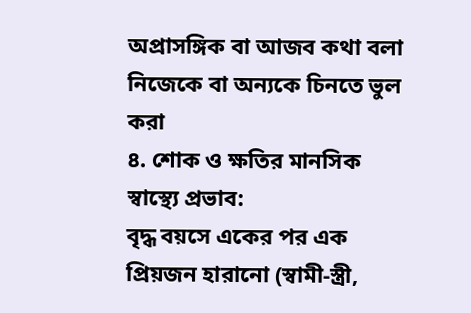অপ্রাসঙ্গিক বা আজব কথা বলা
নিজেকে বা অন্যকে চিনতে ভুল করা
৪. শোক ও ক্ষতির মানসিক স্বাস্থ্যে প্রভাব:
বৃদ্ধ বয়সে একের পর এক প্রিয়জন হারানো (স্বামী-স্ত্রী,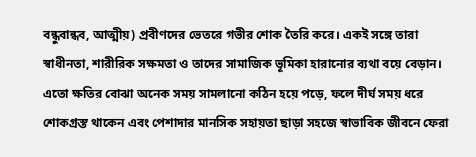বন্ধুবান্ধব, আত্মীয়) প্রবীণদের ভেতরে গভীর শোক তৈরি করে। একই সঙ্গে তারা স্বাধীনতা, শারীরিক সক্ষমতা ও তাদের সামাজিক ভূমিকা হারানোর ব্যথা বয়ে বেড়ান। এতো ক্ষতির বোঝা অনেক সময় সামলানো কঠিন হয়ে পড়ে, ফলে দীর্ঘ সময় ধরে শোকগ্রস্ত থাকেন এবং পেশাদার মানসিক সহায়তা ছাড়া সহজে স্বাভাবিক জীবনে ফেরা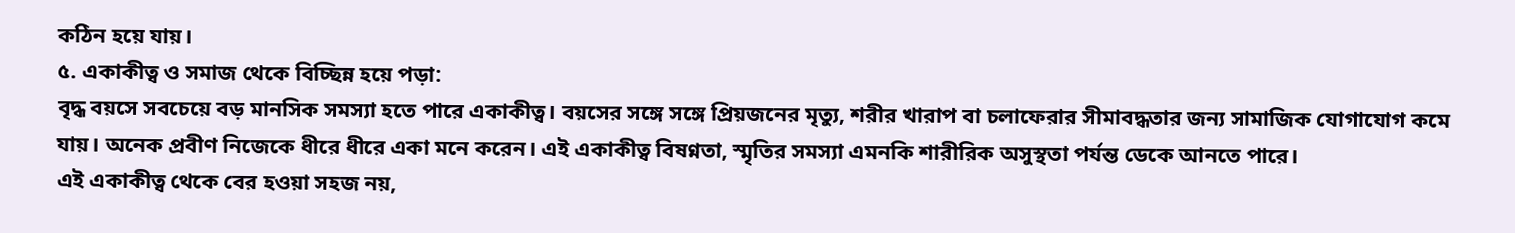কঠিন হয়ে যায়।
৫. একাকীত্ব ও সমাজ থেকে বিচ্ছিন্ন হয়ে পড়া:
বৃদ্ধ বয়সে সবচেয়ে বড় মানসিক সমস্যা হতে পারে একাকীত্ব। বয়সের সঙ্গে সঙ্গে প্রিয়জনের মৃত্যু, শরীর খারাপ বা চলাফেরার সীমাবদ্ধতার জন্য সামাজিক যোগাযোগ কমে যায়। অনেক প্রবীণ নিজেকে ধীরে ধীরে একা মনে করেন। এই একাকীত্ব বিষণ্নতা, স্মৃতির সমস্যা এমনকি শারীরিক অসুস্থতা পর্যন্ত ডেকে আনতে পারে।
এই একাকীত্ব থেকে বের হওয়া সহজ নয়,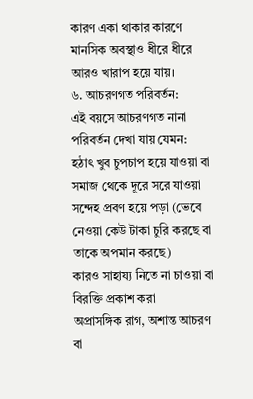কারণ একা থাকার কারণে মানসিক অবস্থাও ধীরে ধীরে আরও খারাপ হয়ে যায়।
৬. আচরণগত পরিবর্তন:
এই বয়সে আচরণগত নানা পরিবর্তন দেখা যায় যেমন:
হঠাৎ খুব চুপচাপ হয়ে যাওয়া বা সমাজ থেকে দূরে সরে যাওয়া
সন্দেহ প্রবণ হয়ে পড়া (ভেবে নেওয়া কেউ টাকা চুরি করছে বা তাকে অপমান করছে)
কারও সাহায্য নিতে না চাওয়া বা বিরক্তি প্রকাশ করা
অপ্রাসঙ্গিক রাগ, অশান্ত আচরণ বা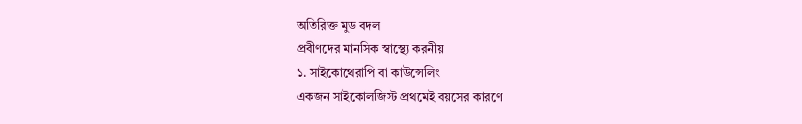অতিরিক্ত মুড বদল
প্রবীণদের মানসিক স্বাস্থ্যে করনীয়
১. সাইকোথেরাপি বা কাউন্সেলিং
একজন সাইকোলজিস্ট প্রথমেই বয়সের কারণে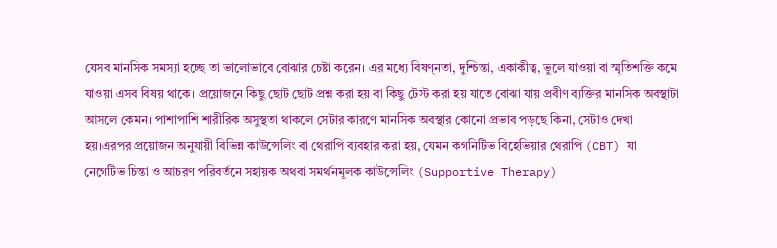যেসব মানসিক সমস্যা হচ্ছে তা ভালোভাবে বোঝার চেষ্টা করেন। এর মধ্যে বিষণ্নতা, দুশ্চিন্তা, একাকীত্ব, ভুলে যাওয়া বা স্মৃতিশক্তি কমে যাওয়া এসব বিষয় থাকে। প্রয়োজনে কিছু ছোট ছোট প্রশ্ন করা হয় বা কিছু টেস্ট করা হয় যাতে বোঝা যায় প্রবীণ ব্যক্তির মানসিক অবস্থাটা আসলে কেমন। পাশাপাশি শারীরিক অসুস্থতা থাকলে সেটার কারণে মানসিক অবস্থার কোনো প্রভাব পড়ছে কিনা, সেটাও দেখা হয়।এরপর প্রয়োজন অনুযায়ী বিভিন্ন কাউন্সেলিং বা থেরাপি ব্যবহার করা হয়, যেমন কগনিটিভ বিহেভিয়ার থেরাপি (CBT) যা নেগেটিভ চিন্তা ও আচরণ পরিবর্তনে সহায়ক অথবা সমর্থনমূলক কাউন্সেলিং (Supportive Therapy)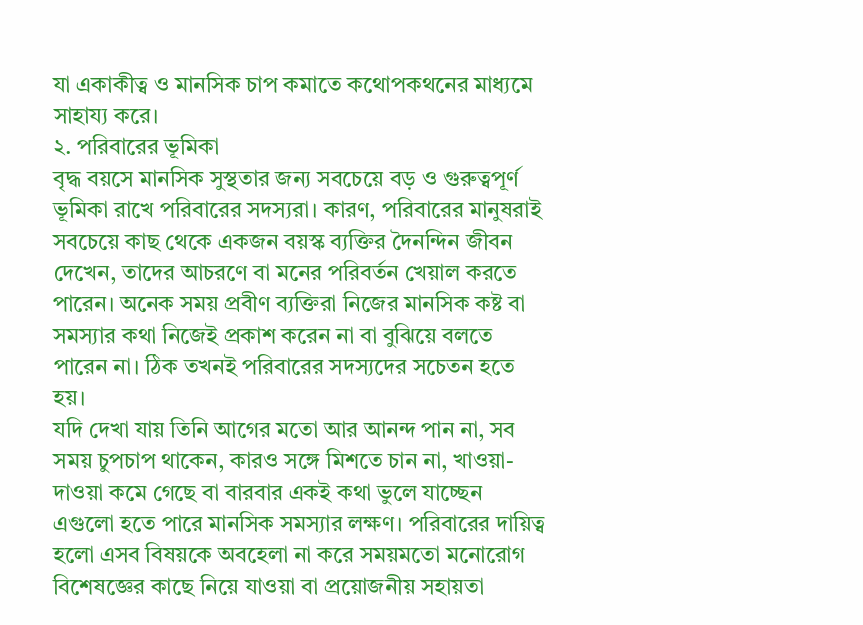যা একাকীত্ব ও মানসিক চাপ কমাতে কথোপকথনের মাধ্যমে সাহায্য করে।
২. পরিবারের ভূমিকা
বৃদ্ধ বয়সে মানসিক সুস্থতার জন্য সবচেয়ে বড় ও গুরুত্বপূর্ণ ভূমিকা রাখে পরিবারের সদস্যরা। কারণ, পরিবারের মানুষরাই সবচেয়ে কাছ থেকে একজন বয়স্ক ব্যক্তির দৈনন্দিন জীবন দেখেন, তাদের আচরণে বা মনের পরিবর্তন খেয়াল করতে পারেন। অনেক সময় প্রবীণ ব্যক্তিরা নিজের মানসিক কষ্ট বা সমস্যার কথা নিজেই প্রকাশ করেন না বা বুঝিয়ে বলতে পারেন না। ঠিক তখনই পরিবারের সদস্যদের সচেতন হতে হয়।
যদি দেখা যায় তিনি আগের মতো আর আনন্দ পান না, সব সময় চুপচাপ থাকেন, কারও সঙ্গে মিশতে চান না, খাওয়া-দাওয়া কমে গেছে বা বারবার একই কথা ভুলে যাচ্ছেন এগুলো হতে পারে মানসিক সমস্যার লক্ষণ। পরিবারের দায়িত্ব হলো এসব বিষয়কে অবহেলা না করে সময়মতো মনোরোগ বিশেষজ্ঞের কাছে নিয়ে যাওয়া বা প্রয়োজনীয় সহায়তা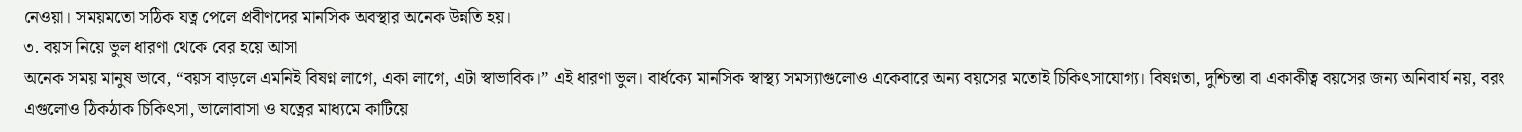নেওয়া। সময়মতো সঠিক যত্ন পেলে প্রবীণদের মানসিক অবস্থার অনেক উন্নতি হয়।
৩. বয়স নিয়ে ভুল ধারণা থেকে বের হয়ে আসা
অনেক সময় মানুষ ভাবে, “বয়স বাড়লে এমনিই বিষণ্ন লাগে, একা লাগে, এটা স্বাভাবিক।” এই ধারণা ভুল। বার্ধক্যে মানসিক স্বাস্থ্য সমস্যাগুলোও একেবারে অন্য বয়সের মতোই চিকিৎসাযোগ্য। বিষণ্নতা, দুশ্চিন্তা বা একাকীত্ব বয়সের জন্য অনিবার্য নয়, বরং এগুলোও ঠিকঠাক চিকিৎসা, ভালোবাসা ও যত্নের মাধ্যমে কাটিয়ে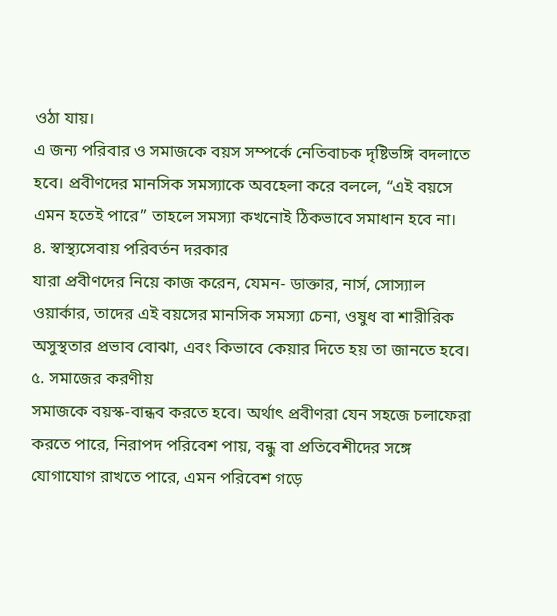ওঠা যায়।
এ জন্য পরিবার ও সমাজকে বয়স সম্পর্কে নেতিবাচক দৃষ্টিভঙ্গি বদলাতে হবে। প্রবীণদের মানসিক সমস্যাকে অবহেলা করে বললে, “এই বয়সে এমন হতেই পারে” তাহলে সমস্যা কখনোই ঠিকভাবে সমাধান হবে না।
৪. স্বাস্থ্যসেবায় পরিবর্তন দরকার
যারা প্রবীণদের নিয়ে কাজ করেন, যেমন- ডাক্তার, নার্স, সোস্যাল ওয়ার্কার, তাদের এই বয়সের মানসিক সমস্যা চেনা, ওষুধ বা শারীরিক অসুস্থতার প্রভাব বোঝা, এবং কিভাবে কেয়ার দিতে হয় তা জানতে হবে।
৫. সমাজের করণীয়
সমাজকে বয়স্ক-বান্ধব করতে হবে। অর্থাৎ প্রবীণরা যেন সহজে চলাফেরা করতে পারে, নিরাপদ পরিবেশ পায়, বন্ধু বা প্রতিবেশীদের সঙ্গে যোগাযোগ রাখতে পারে, এমন পরিবেশ গড়ে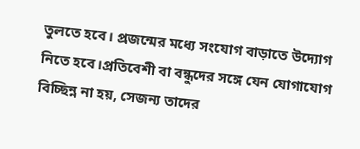তুলতে হবে। প্রজন্মের মধ্যে সংযোগ বাড়াতে উদ্যোগ নিতে হবে।প্রতিবেশী বা বন্ধুদের সঙ্গে যেন যোগাযোগ বিচ্ছিন্ন না হয়, সেজন্য তাদের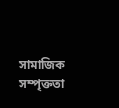সামাজিক সম্পৃক্ততা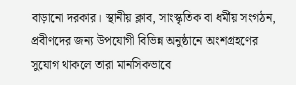বাড়ানো দরকার। স্থানীয় ক্লাব, সাংস্কৃতিক বা ধর্মীয় সংগঠন, প্রবীণদের জন্য উপযোগী বিভিন্ন অনুষ্ঠানে অংশগ্রহণের সুযোগ থাকলে তারা মানসিকভাবে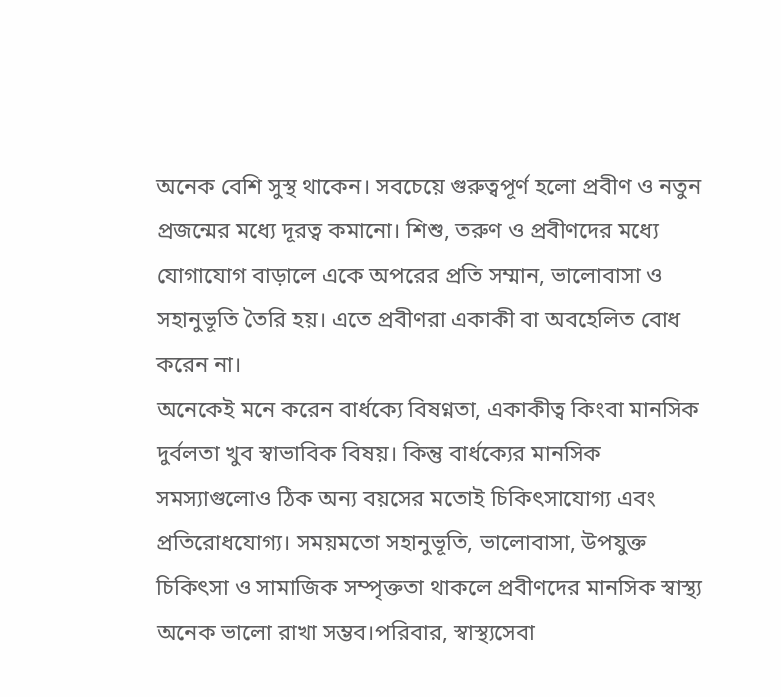অনেক বেশি সুস্থ থাকেন। সবচেয়ে গুরুত্বপূর্ণ হলো প্রবীণ ও নতুন প্রজন্মের মধ্যে দূরত্ব কমানো। শিশু, তরুণ ও প্রবীণদের মধ্যে যোগাযোগ বাড়ালে একে অপরের প্রতি সম্মান, ভালোবাসা ও সহানুভূতি তৈরি হয়। এতে প্রবীণরা একাকী বা অবহেলিত বোধ করেন না।
অনেকেই মনে করেন বার্ধক্যে বিষণ্নতা, একাকীত্ব কিংবা মানসিক দুর্বলতা খুব স্বাভাবিক বিষয়। কিন্তু বার্ধক্যের মানসিক সমস্যাগুলোও ঠিক অন্য বয়সের মতোই চিকিৎসাযোগ্য এবং প্রতিরোধযোগ্য। সময়মতো সহানুভূতি, ভালোবাসা, উপযুক্ত চিকিৎসা ও সামাজিক সম্পৃক্ততা থাকলে প্রবীণদের মানসিক স্বাস্থ্য অনেক ভালো রাখা সম্ভব।পরিবার, স্বাস্থ্যসেবা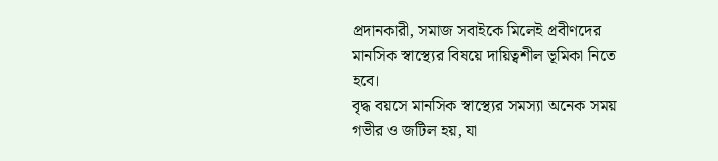প্রদানকারী, সমাজ সবাইকে মিলেই প্রবীণদের মানসিক স্বাস্থ্যের বিষয়ে দায়িত্বশীল ভূমিকা নিতে হবে।
বৃদ্ধ বয়সে মানসিক স্বাস্থ্যের সমস্যা অনেক সময় গভীর ও জটিল হয়, যা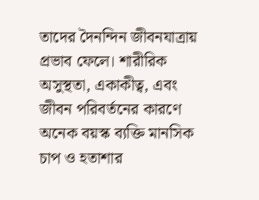তাদের দৈনন্দিন জীবনযাত্রায় প্রভাব ফেলে। শারীরিক অসুস্থতা, একাকীত্ব, এবং জীবন পরিবর্তনের কারণে অনেক বয়স্ক ব্যক্তি মানসিক চাপ ও হতাশার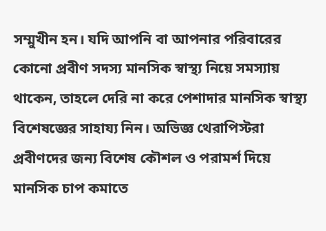সম্মুখীন হন। যদি আপনি বা আপনার পরিবারের কোনো প্রবীণ সদস্য মানসিক স্বাস্থ্য নিয়ে সমস্যায় থাকেন, তাহলে দেরি না করে পেশাদার মানসিক স্বাস্থ্য বিশেষজ্ঞের সাহায্য নিন। অভিজ্ঞ থেরাপিস্টরা প্রবীণদের জন্য বিশেষ কৌশল ও পরামর্শ দিয়ে মানসিক চাপ কমাতে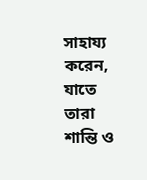সাহায্য করেন, যাতে তারা শান্তি ও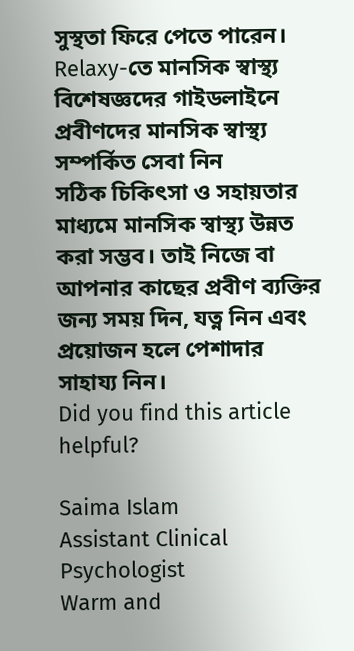সুস্থতা ফিরে পেতে পারেন।
Relaxy-তে মানসিক স্বাস্থ্য বিশেষজ্ঞদের গাইডলাইনে প্রবীণদের মানসিক স্বাস্থ্য সম্পর্কিত সেবা নিন
সঠিক চিকিৎসা ও সহায়তার মাধ্যমে মানসিক স্বাস্থ্য উন্নত করা সম্ভব। তাই নিজে বা আপনার কাছের প্রবীণ ব্যক্তির জন্য সময় দিন, যত্ন নিন এবং প্রয়োজন হলে পেশাদার সাহায্য নিন।
Did you find this article helpful?

Saima Islam
Assistant Clinical Psychologist
Warm and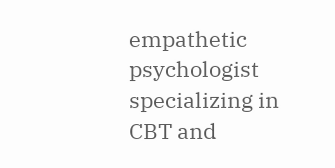empathetic psychologist specializing in CBT and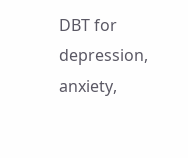DBT for depression, anxiety,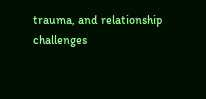trauma, and relationship challenges